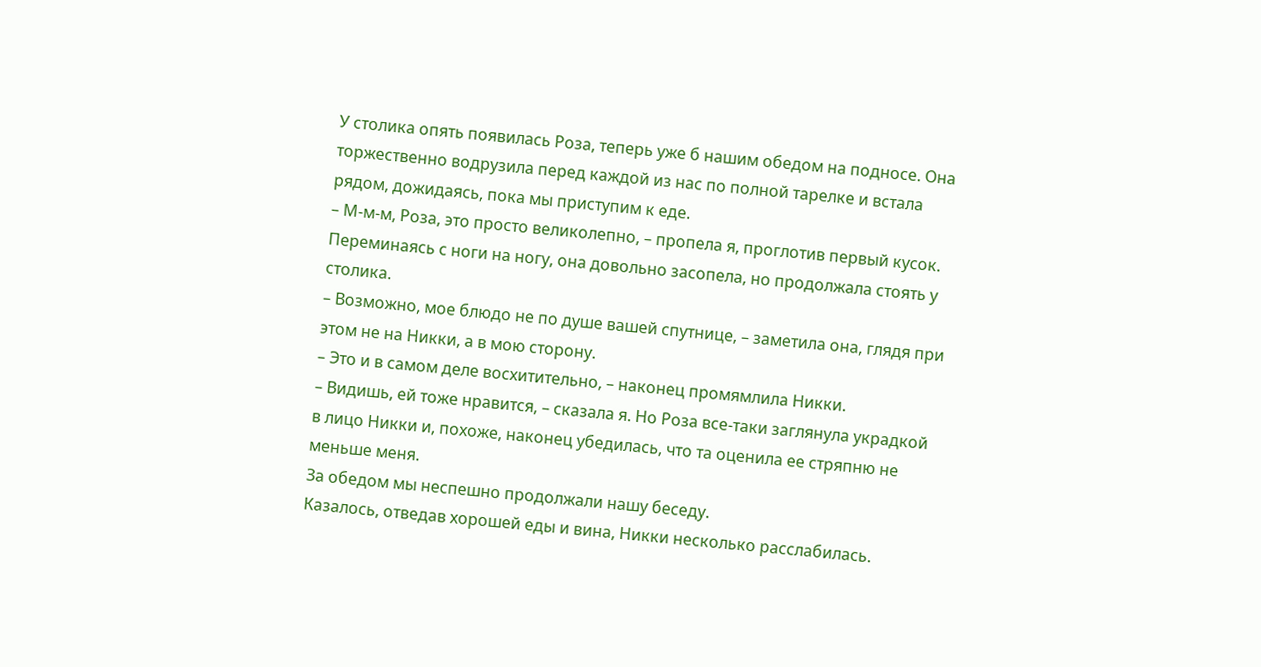У столика опять появилась Роза, теперь уже б нашим обедом на подносе. Она торжественно водрузила перед каждой из нас по полной тарелке и встала рядом, дожидаясь, пока мы приступим к еде.
– М-м-м, Роза, это просто великолепно, – пропела я, проглотив первый кусок.
Переминаясь с ноги на ногу, она довольно засопела, но продолжала стоять у столика.
– Возможно, мое блюдо не по душе вашей спутнице, – заметила она, глядя при этом не на Никки, а в мою сторону.
– Это и в самом деле восхитительно, – наконец промямлила Никки.
– Видишь, ей тоже нравится, – сказала я. Но Роза все-таки заглянула украдкой в лицо Никки и, похоже, наконец убедилась, что та оценила ее стряпню не меньше меня.
За обедом мы неспешно продолжали нашу беседу.
Казалось, отведав хорошей еды и вина, Никки несколько расслабилась.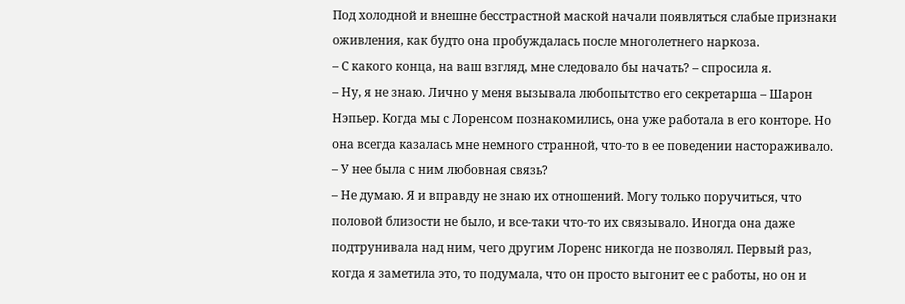Под холодной и внешне бесстрастной маской начали появляться слабые признаки оживления, как будто она пробуждалась после многолетнего наркоза.
– С какого конца, на ваш взгляд, мне следовало бы начать? – спросила я.
– Ну, я не знаю. Лично у меня вызывала любопытство его секретарша – Шарон Нэпьер. Когда мы с Лоренсом познакомились, она уже работала в его конторе. Но она всегда казалась мне немного странной, что-то в ее поведении настораживало.
– У нее была с ним любовная связь?
– Не думаю. Я и вправду не знаю их отношений. Могу только поручиться, что половой близости не было, и все-таки что-то их связывало. Иногда она даже подтрунивала над ним, чего другим Лоренс никогда не позволял. Первый раз, когда я заметила это, то подумала, что он просто выгонит ее с работы, но он и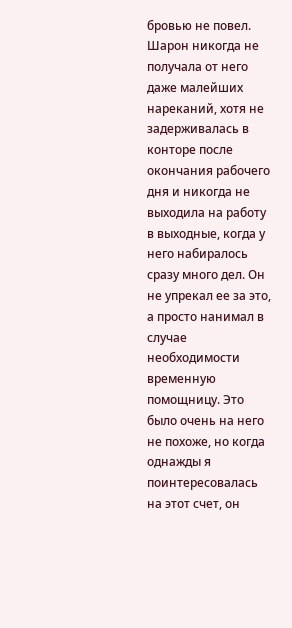бровью не повел. Шарон никогда не получала от него даже малейших нареканий, хотя не задерживалась в конторе после окончания рабочего дня и никогда не выходила на работу в выходные, когда у него набиралось сразу много дел. Он не упрекал ее за это, а просто нанимал в случае необходимости временную помощницу. Это было очень на него не похоже, но когда однажды я поинтересовалась на этот счет, он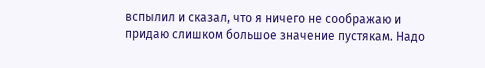вспылил и сказал, что я ничего не соображаю и придаю слишком большое значение пустякам. Надо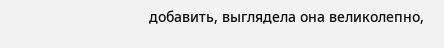добавить, выглядела она великолепно,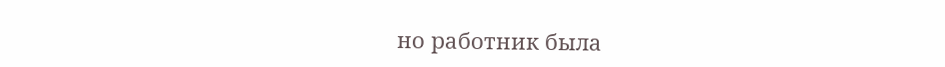но работник была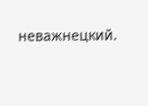неважнецкий.